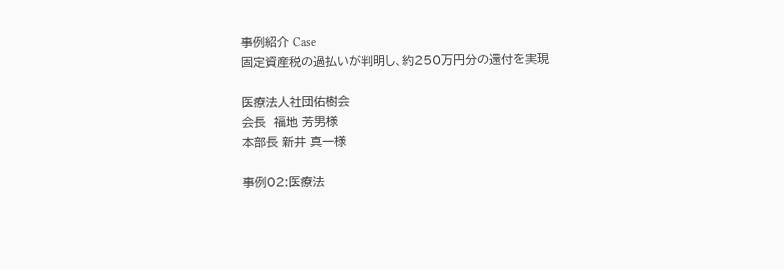事例紹介 Case
固定資産税の過払いが判明し、約250万円分の還付を実現

医療法人社団佑樹会
会長  福地 芳男様
本部長 新井 真一様

事例02:医療法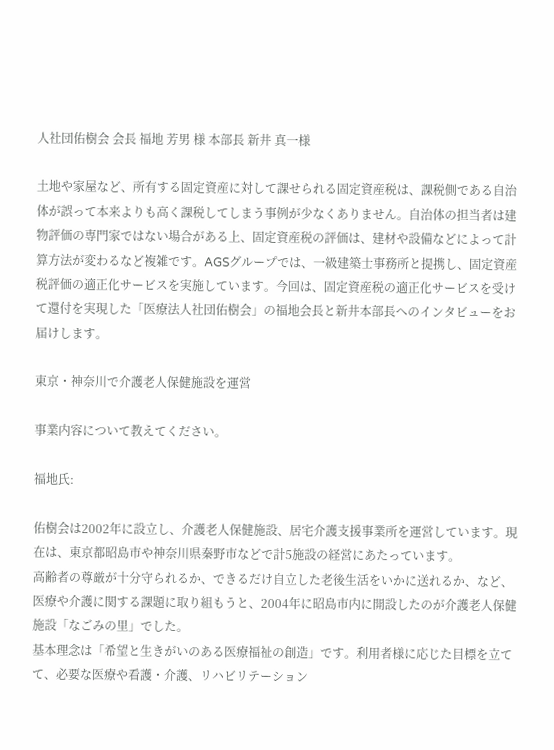人社団佑樹会 会長 福地 芳男 様 本部長 新井 真一様

土地や家屋など、所有する固定資産に対して課せられる固定資産税は、課税側である自治体が誤って本来よりも高く課税してしまう事例が少なくありません。自治体の担当者は建物評価の専門家ではない場合がある上、固定資産税の評価は、建材や設備などによって計算方法が変わるなど複雑です。AGSグループでは、一級建築士事務所と提携し、固定資産税評価の適正化サービスを実施しています。今回は、固定資産税の適正化サービスを受けて還付を実現した「医療法人社団佑樹会」の福地会長と新井本部長へのインタビューをお届けします。

東京・神奈川で介護老人保健施設を運営

事業内容について教えてください。

福地氏:

佑樹会は2002年に設立し、介護老人保健施設、居宅介護支援事業所を運営しています。現在は、東京都昭島市や神奈川県秦野市などで計5施設の経営にあたっています。
高齢者の尊厳が十分守られるか、できるだけ自立した老後生活をいかに送れるか、など、医療や介護に関する課題に取り組もうと、2004年に昭島市内に開設したのが介護老人保健施設「なごみの里」でした。
基本理念は「希望と生きがいのある医療福祉の創造」です。利用者様に応じた目標を立てて、必要な医療や看護・介護、リハビリテーション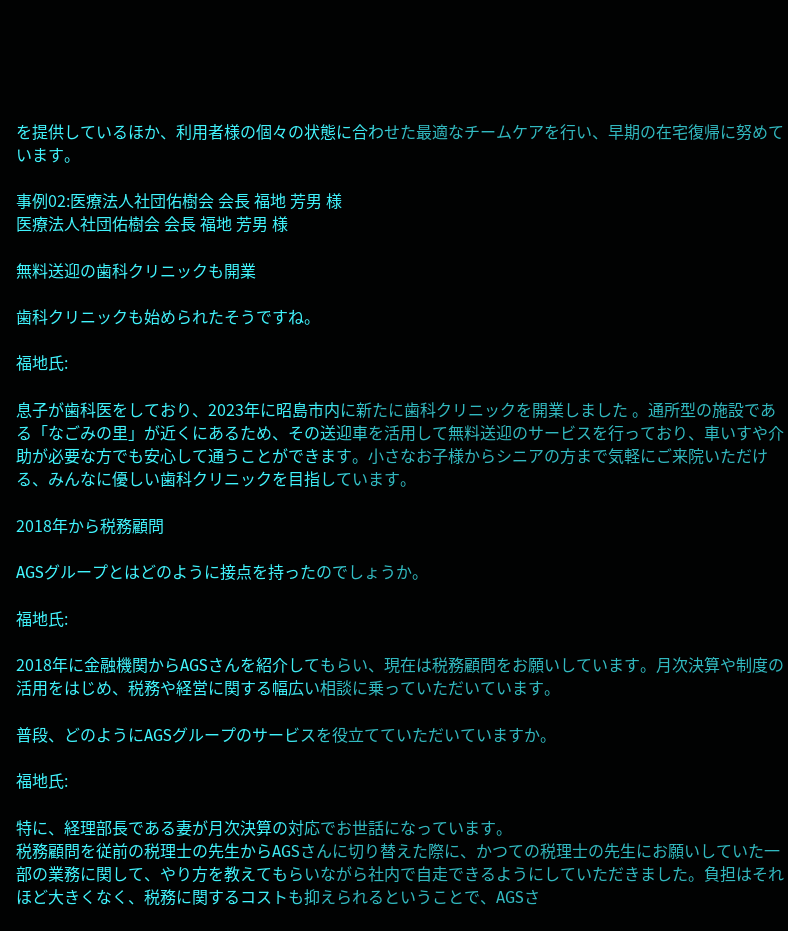を提供しているほか、利用者様の個々の状態に合わせた最適なチームケアを行い、早期の在宅復帰に努めています。

事例02:医療法人社団佑樹会 会長 福地 芳男 様
医療法人社団佑樹会 会長 福地 芳男 様

無料送迎の歯科クリニックも開業

歯科クリニックも始められたそうですね。

福地氏:

息子が歯科医をしており、2023年に昭島市内に新たに歯科クリニックを開業しました 。通所型の施設である「なごみの里」が近くにあるため、その送迎車を活用して無料送迎のサービスを行っており、車いすや介助が必要な方でも安心して通うことができます。小さなお子様からシニアの方まで気軽にご来院いただける、みんなに優しい歯科クリニックを目指しています。

2018年から税務顧問

AGSグループとはどのように接点を持ったのでしょうか。

福地氏:

2018年に金融機関からAGSさんを紹介してもらい、現在は税務顧問をお願いしています。月次決算や制度の活用をはじめ、税務や経営に関する幅広い相談に乗っていただいています。

普段、どのようにAGSグループのサービスを役立てていただいていますか。

福地氏:

特に、経理部長である妻が月次決算の対応でお世話になっています。
税務顧問を従前の税理士の先生からAGSさんに切り替えた際に、かつての税理士の先生にお願いしていた一部の業務に関して、やり方を教えてもらいながら社内で自走できるようにしていただきました。負担はそれほど大きくなく、税務に関するコストも抑えられるということで、AGSさ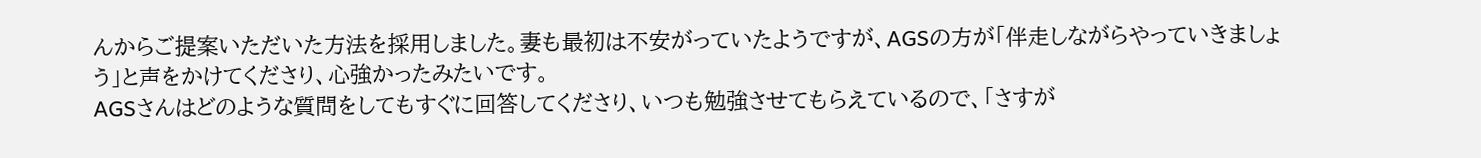んからご提案いただいた方法を採用しました。妻も最初は不安がっていたようですが、AGSの方が「伴走しながらやっていきましょう」と声をかけてくださり、心強かったみたいです。
AGSさんはどのような質問をしてもすぐに回答してくださり、いつも勉強させてもらえているので、「さすが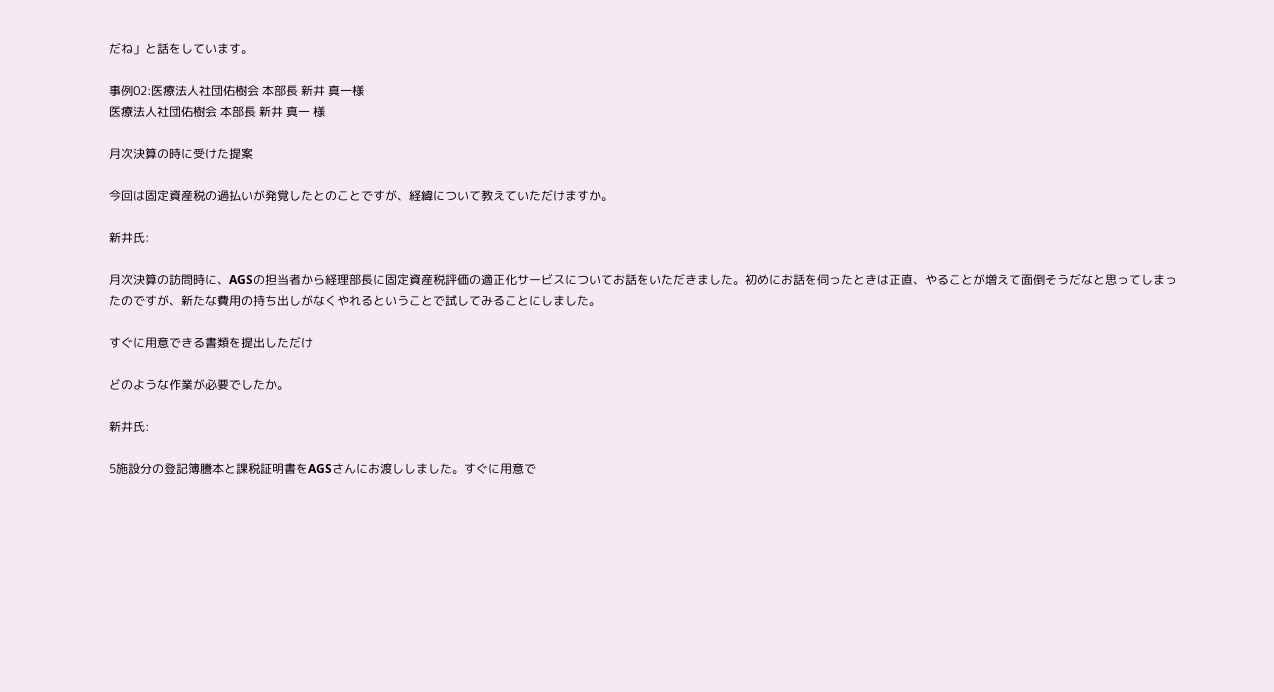だね」と話をしています。

事例02:医療法人社団佑樹会 本部長 新井 真一様
医療法人社団佑樹会 本部長 新井 真一 様

月次決算の時に受けた提案

今回は固定資産税の過払いが発覚したとのことですが、経緯について教えていただけますか。

新井氏:

月次決算の訪問時に、AGSの担当者から経理部長に固定資産税評価の適正化サービスについてお話をいただきました。初めにお話を伺ったときは正直、やることが増えて面倒そうだなと思ってしまったのですが、新たな費用の持ち出しがなくやれるということで試してみることにしました。

すぐに用意できる書類を提出しただけ

どのような作業が必要でしたか。

新井氏:

5施設分の登記簿謄本と課税証明書をAGSさんにお渡ししました。すぐに用意で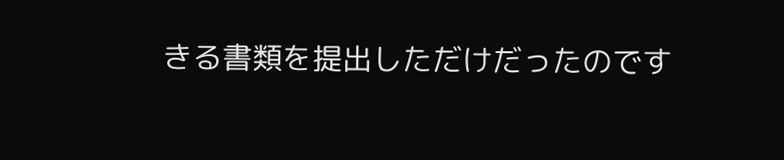きる書類を提出しただけだったのです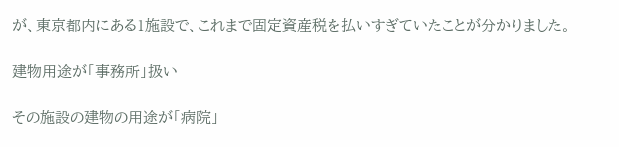が、東京都内にある1施設で、これまで固定資産税を払いすぎていたことが分かりました。

建物用途が「事務所」扱い

その施設の建物の用途が「病院」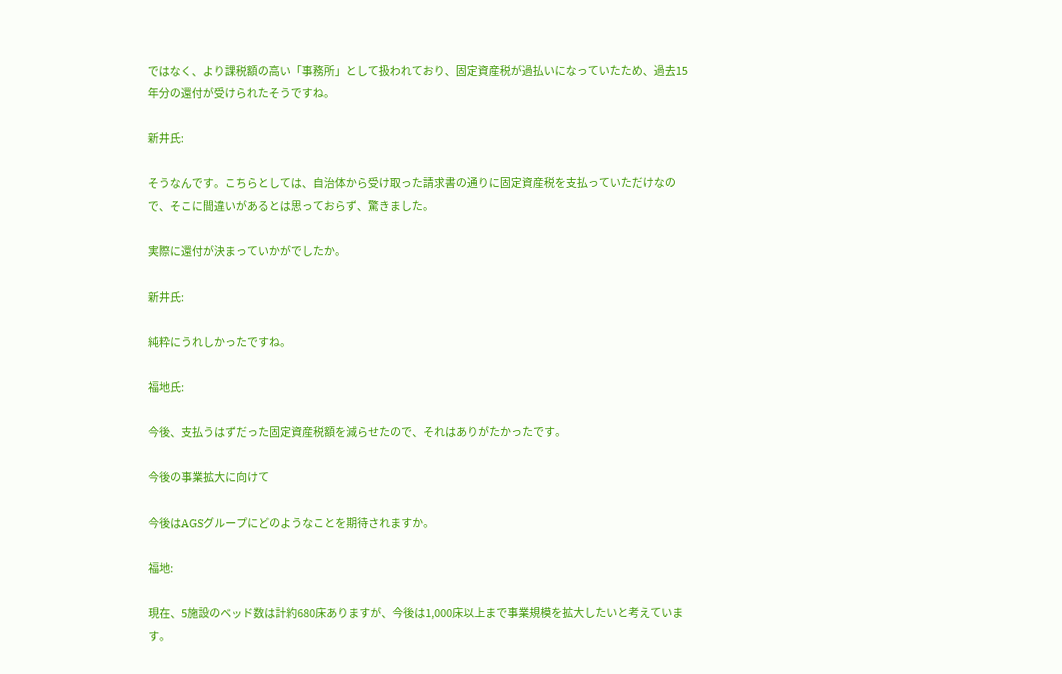ではなく、より課税額の高い「事務所」として扱われており、固定資産税が過払いになっていたため、過去15年分の還付が受けられたそうですね。

新井氏:

そうなんです。こちらとしては、自治体から受け取った請求書の通りに固定資産税を支払っていただけなので、そこに間違いがあるとは思っておらず、驚きました。

実際に還付が決まっていかがでしたか。

新井氏:

純粋にうれしかったですね。

福地氏:

今後、支払うはずだった固定資産税額を減らせたので、それはありがたかったです。

今後の事業拡大に向けて

今後はAGSグループにどのようなことを期待されますか。

福地:

現在、5施設のベッド数は計約680床ありますが、今後は1,000床以上まで事業規模を拡大したいと考えています。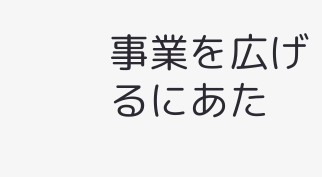事業を広げるにあた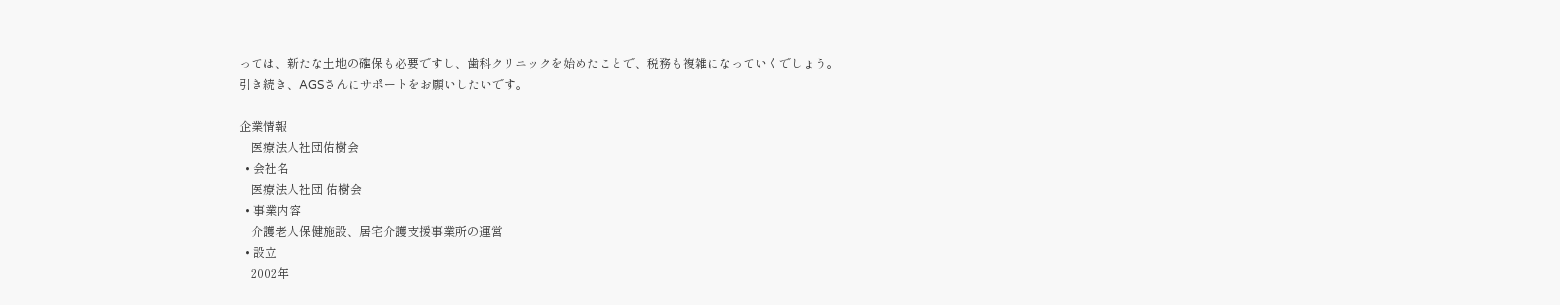っては、新たな土地の確保も必要ですし、歯科クリニックを始めたことで、税務も複雑になっていくでしょう。
引き続き、AGSさんにサポートをお願いしたいです。

企業情報
    医療法人社団佑樹会
  • 会社名
    医療法人社団 佑樹会
  • 事業内容
    介護老人保健施設、居宅介護支援事業所の運営
  • 設立
    2002年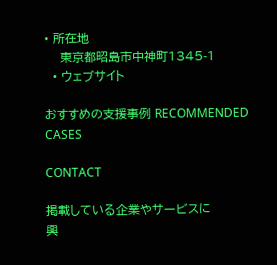• 所在地
    東京都昭島市中神町1345-1
  • ウェブサイト

おすすめの支援事例 RECOMMENDED CASES

CONTACT

掲載している企業やサービスに
興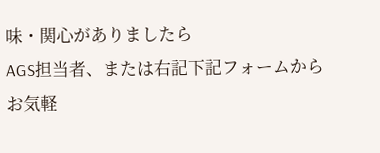味・関心がありましたら
AGS担当者、または右記下記フォームから
お気軽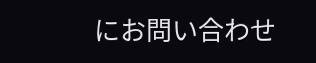にお問い合わせ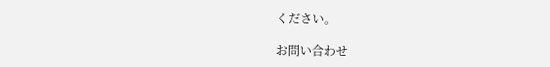ください。

お問い合わせ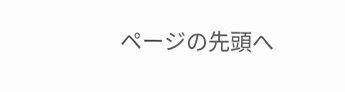ページの先頭へ